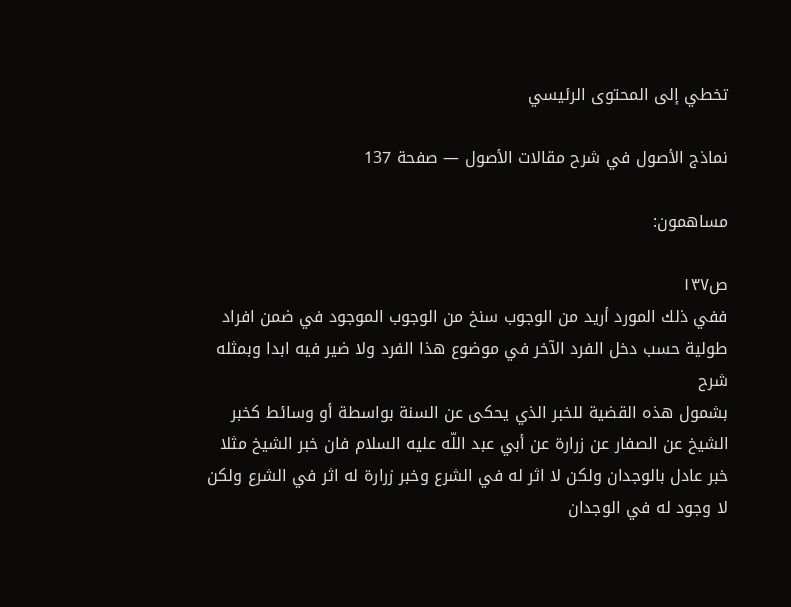تخطي إلى المحتوى الرئيسي

نماذج الأصول في شرح مقالات الأصول — صفحة 137

مساهمون:

ص١٣٧
ففي ذلك المورد أريد من الوجوب سنخ من الوجوب الموجود في ضمن افراد طولية حسب دخل الفرد الآخر في موضوع هذا الفرد ولا ضير فيه ابدا وبمثله
شرح
بشمول هذه القضية للخبر الذي يحكى عن السنة بواسطة أو وسائط كخبر الشيخ عن الصفار عن زرارة عن أبي عبد اللّه عليه السلام فان خبر الشيخ مثلا خبر عادل بالوجدان ولكن لا اثر له في الشرع وخبر زرارة له اثر في الشرع ولكن لا وجود له في الوجدان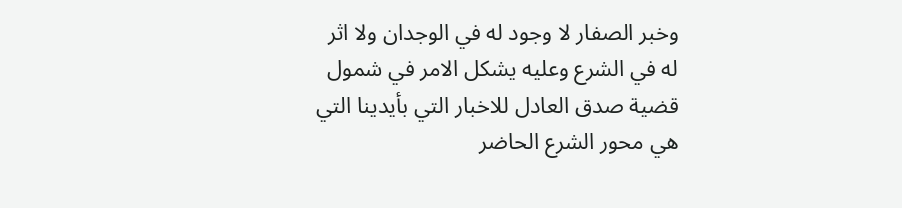وخبر الصفار لا وجود له في الوجدان ولا اثر له في الشرع وعليه يشكل الامر في شمول قضية صدق العادل للاخبار التي بأيدينا التي هي محور الشرع الحاضر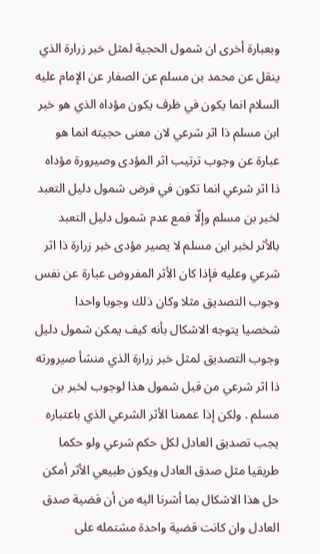وبعبارة أخرى ان شمول الحجية لمثل خبر زرارة الذي ينقل عن محمد بن مسلم عن الصفار عن الإمام عليه السلام انما يكون في ظرف يكون مؤداه الذي هو خبر ابن مسلم ذا اثر شرعي لان معنى حجيته انما هو عبارة عن وجوب ترتيب اثر المؤدى وصيرورة مؤداه ذا اثر شرعي انما تكون في فرض شمول دليل التعبد لخبر بن مسلم وإلّا فمع عدم شمول دليل التعبد بالأثر لخبر ابن مسلم لا يصير مؤدى خبر زرارة ذا اثر شرعي وعليه فإذا كان الأثر المفروض عبارة عن نفس وجوب التصديق مثلا وكان ذلك وجوبا واحدا شخصيا يتوجه الاشكال بأنه كيف يمكن شمول دليل وجوب التصديق لمثل خبر زرارة الذي منشأ صيرورته ذا اثر شرعي من قبل شمول هذا لوجوب لخبر بن مسلم . ولكن إذا عممنا الأثر الشرعي الذي باعتباره يجب تصديق العادل لكل حكم شرعي ولو حكما طريقيا مثل صدق العادل ويكون طبيعي الأثر أمكن حل هذا الاشكال بما أشرنا اليه من أن قضية صدق العادل وان كانت قضية واحدة مشتمله على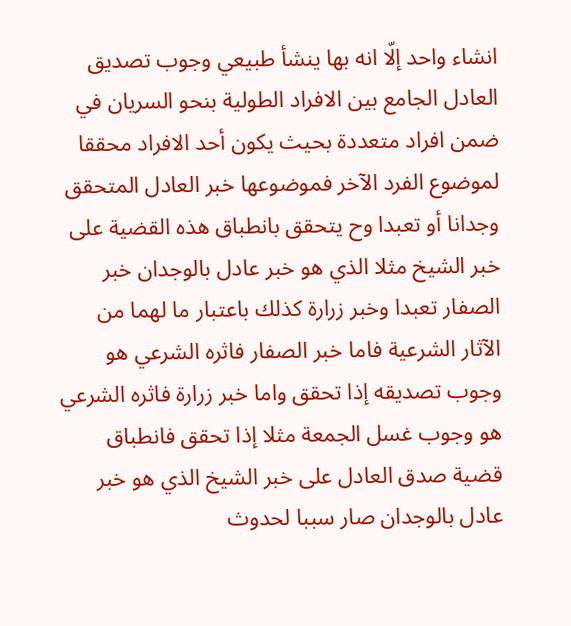انشاء واحد إلّا انه بها ينشأ طبيعي وجوب تصديق العادل الجامع بين الافراد الطولية بنحو السريان في ضمن افراد متعددة بحيث يكون أحد الافراد محققا لموضوع الفرد الآخر فموضوعها خبر العادل المتحقق وجدانا أو تعبدا وح يتحقق بانطباق هذه القضية على خبر الشيخ مثلا الذي هو خبر عادل بالوجدان خبر الصفار تعبدا وخبر زرارة كذلك باعتبار ما لهما من الآثار الشرعية فاما خبر الصفار فاثره الشرعي هو وجوب تصديقه إذا تحقق واما خبر زرارة فاثره الشرعي هو وجوب غسل الجمعة مثلا إذا تحقق فانطباق قضية صدق العادل على خبر الشيخ الذي هو خبر عادل بالوجدان صار سببا لحدوث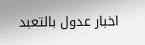اخبار عدول بالتعبد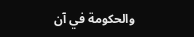والحكومة في آن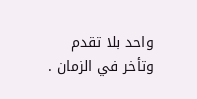واحد بلا تقدم وتأخر في الزمان .